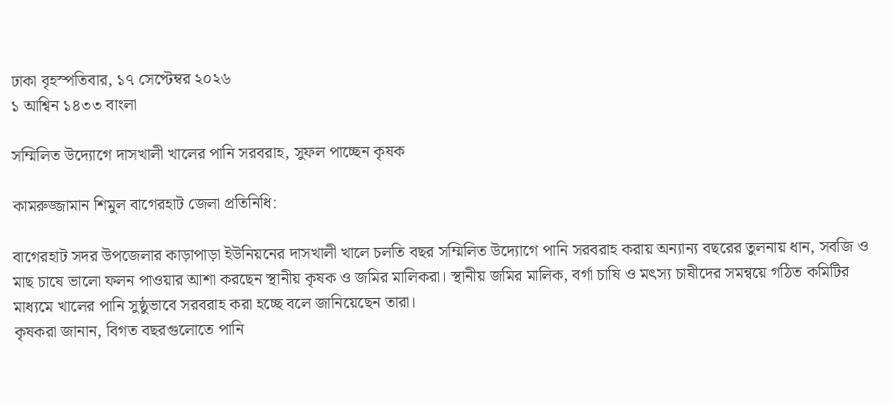ঢাকা বৃহস্পতিবার, ১৭ সেপ্টেম্বর ২০২৬
১ আশ্বিন ১৪৩৩ বাংলা

সম্মিলিত উদ্যোগে দাসখালী খালের পানি সরবরাহ, সুফল পাচ্ছেন কৃষক

কামরুজ্জামান শিমুল বাগেরহাট জেলা প্রতিনিধি:

বাগেরহাট সদর উপজেলার কাড়াপাড়া ইউনিয়নের দাসখালী খালে চলতি বছর সম্মিলিত উদ্যোগে পানি সরবরাহ করায় অন্যান্য বছরের তুলনায় ধান, সবজি ও মাছ চাষে ভালো ফলন পাওয়ার আশা করছেন স্থানীয় কৃষক ও জমির মালিকরা। স্থানীয় জমির মালিক, বর্গা চাষি ও মৎস্য চাষীদের সমন্বয়ে গঠিত কমিটির মাধ্যমে খালের পানি সুষ্ঠুভাবে সরবরাহ করা হচ্ছে বলে জানিয়েছেন তারা।
কৃষকরা জানান, বিগত বছরগুলোতে পানি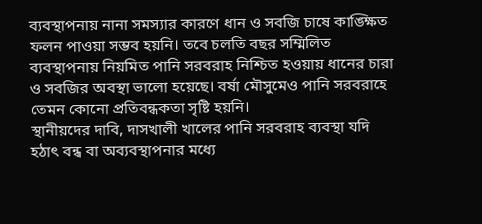ব্যবস্থাপনায় নানা সমস্যার কারণে ধান ও সবজি চাষে কাঙ্ক্ষিত ফলন পাওয়া সম্ভব হয়নি। তবে চলতি বছর সম্মিলিত ব্যবস্থাপনায় নিয়মিত পানি সরবরাহ নিশ্চিত হওয়ায় ধানের চারা ও সবজির অবস্থা ভালো হয়েছে। বর্ষা মৌসুমেও পানি সরবরাহে তেমন কোনো প্রতিবন্ধকতা সৃষ্টি হয়নি।
স্থানীয়দের দাবি, দাসখালী খালের পানি সরবরাহ ব্যবস্থা যদি হঠাৎ বন্ধ বা অব্যবস্থাপনার মধ্যে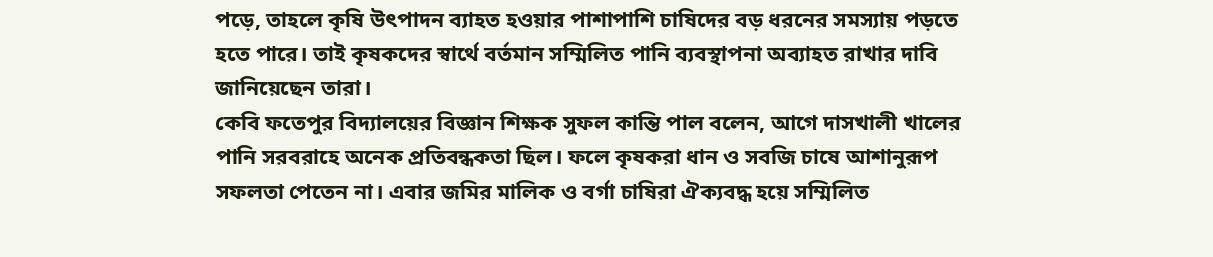পড়ে, তাহলে কৃষি উৎপাদন ব্যাহত হওয়ার পাশাপাশি চাষিদের বড় ধরনের সমস্যায় পড়তে হতে পারে। তাই কৃষকদের স্বার্থে বর্তমান সম্মিলিত পানি ব্যবস্থাপনা অব্যাহত রাখার দাবি জানিয়েছেন তারা।
কেবি ফতেপুর বিদ্যালয়ের বিজ্ঞান শিক্ষক সুফল কান্তি পাল বলেন, আগে দাসখালী খালের পানি সরবরাহে অনেক প্রতিবন্ধকতা ছিল। ফলে কৃষকরা ধান ও সবজি চাষে আশানুরূপ সফলতা পেতেন না। এবার জমির মালিক ও বর্গা চাষিরা ঐক্যবদ্ধ হয়ে সম্মিলিত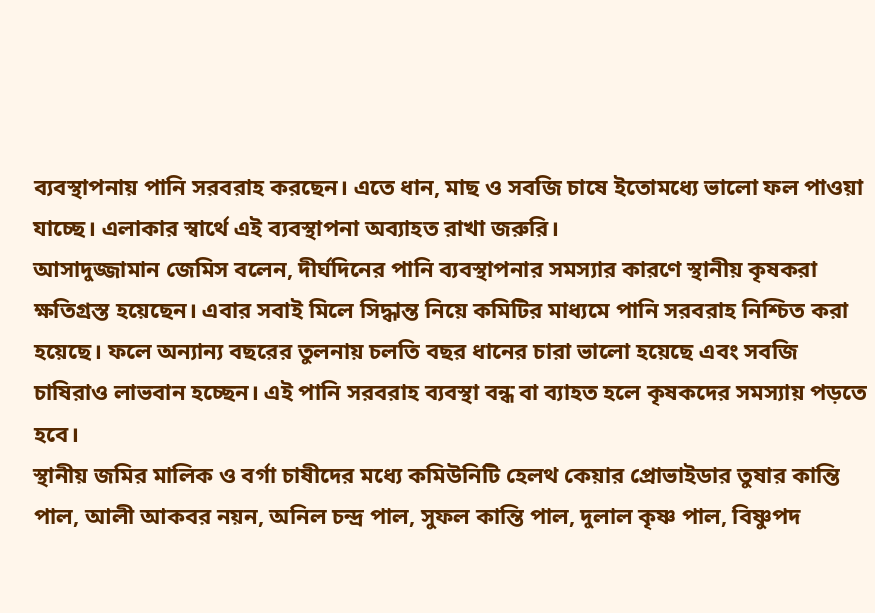ব্যবস্থাপনায় পানি সরবরাহ করছেন। এতে ধান, মাছ ও সবজি চাষে ইতোমধ্যে ভালো ফল পাওয়া যাচ্ছে। এলাকার স্বার্থে এই ব্যবস্থাপনা অব্যাহত রাখা জরুরি।
আসাদুজ্জামান জেমিস বলেন, দীর্ঘদিনের পানি ব্যবস্থাপনার সমস্যার কারণে স্থানীয় কৃষকরা ক্ষতিগ্রস্ত হয়েছেন। এবার সবাই মিলে সিদ্ধান্ত নিয়ে কমিটির মাধ্যমে পানি সরবরাহ নিশ্চিত করা হয়েছে। ফলে অন্যান্য বছরের তুলনায় চলতি বছর ধানের চারা ভালো হয়েছে এবং সবজি চাষিরাও লাভবান হচ্ছেন। এই পানি সরবরাহ ব্যবস্থা বন্ধ বা ব্যাহত হলে কৃষকদের সমস্যায় পড়তে হবে।
স্থানীয় জমির মালিক ও বর্গা চাষীদের মধ্যে কমিউনিটি হেলথ কেয়ার প্রোভাইডার তুষার কান্তি পাল, আলী আকবর নয়ন, অনিল চন্দ্র পাল, সুফল কান্তি পাল, দুলাল কৃষ্ণ পাল, বিষ্ণুপদ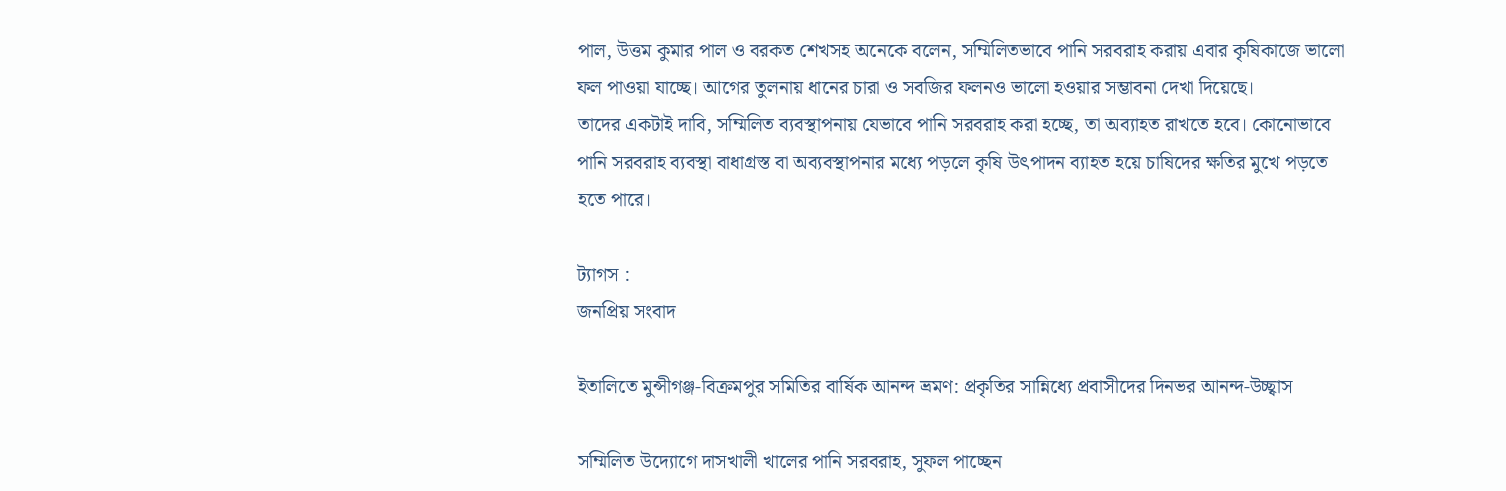পাল, উত্তম কুমার পাল ও বরকত শেখসহ অনেকে বলেন, সম্মিলিতভাবে পানি সরবরাহ করায় এবার কৃষিকাজে ভালো ফল পাওয়া যাচ্ছে। আগের তুলনায় ধানের চারা ও সবজির ফলনও ভালো হওয়ার সম্ভাবনা দেখা দিয়েছে।
তাদের একটাই দাবি, সম্মিলিত ব্যবস্থাপনায় যেভাবে পানি সরবরাহ করা হচ্ছে, তা অব্যাহত রাখতে হবে। কোনোভাবে পানি সরবরাহ ব্যবস্থা বাধাগ্রস্ত বা অব্যবস্থাপনার মধ্যে পড়লে কৃষি উৎপাদন ব্যাহত হয়ে চাষিদের ক্ষতির মুখে পড়তে হতে পারে।

ট্যাগস :
জনপ্রিয় সংবাদ

ইতালিতে মুন্সীগঞ্জ-বিক্রমপুর সমিতির বার্ষিক আনন্দ ভ্রমণ: প্রকৃতির সান্নিধ্যে প্রবাসীদের দিনভর আনন্দ-উচ্ছ্বাস

সম্মিলিত উদ্যোগে দাসখালী খালের পানি সরবরাহ, সুফল পাচ্ছেন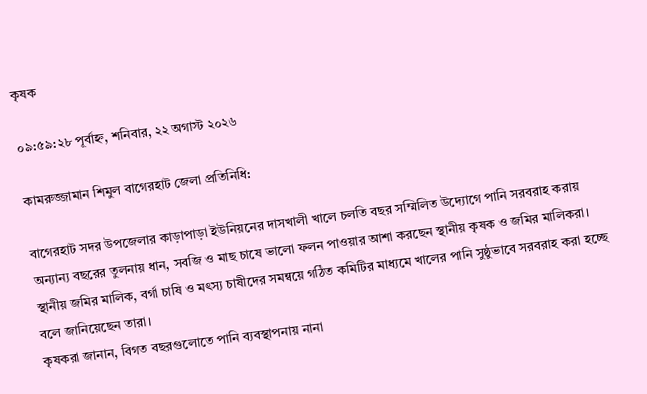কৃষক

০৯:৫৯:২৮ পূর্বাহ্ন, শনিবার, ২২ অগাস্ট ২০২৬

কামরুজ্জামান শিমুল বাগেরহাট জেলা প্রতিনিধি:

বাগেরহাট সদর উপজেলার কাড়াপাড়া ইউনিয়নের দাসখালী খালে চলতি বছর সম্মিলিত উদ্যোগে পানি সরবরাহ করায় অন্যান্য বছরের তুলনায় ধান, সবজি ও মাছ চাষে ভালো ফলন পাওয়ার আশা করছেন স্থানীয় কৃষক ও জমির মালিকরা। স্থানীয় জমির মালিক, বর্গা চাষি ও মৎস্য চাষীদের সমন্বয়ে গঠিত কমিটির মাধ্যমে খালের পানি সুষ্ঠুভাবে সরবরাহ করা হচ্ছে বলে জানিয়েছেন তারা।
কৃষকরা জানান, বিগত বছরগুলোতে পানি ব্যবস্থাপনায় নানা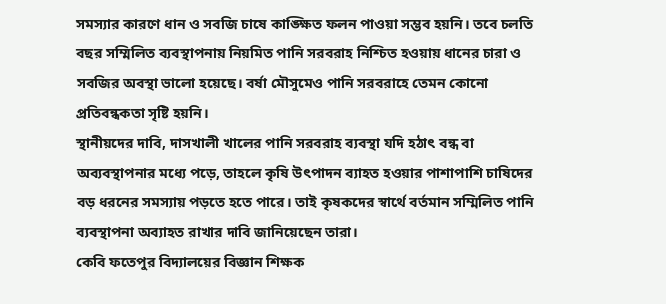সমস্যার কারণে ধান ও সবজি চাষে কাঙ্ক্ষিত ফলন পাওয়া সম্ভব হয়নি। তবে চলতি বছর সম্মিলিত ব্যবস্থাপনায় নিয়মিত পানি সরবরাহ নিশ্চিত হওয়ায় ধানের চারা ও সবজির অবস্থা ভালো হয়েছে। বর্ষা মৌসুমেও পানি সরবরাহে তেমন কোনো প্রতিবন্ধকতা সৃষ্টি হয়নি।
স্থানীয়দের দাবি, দাসখালী খালের পানি সরবরাহ ব্যবস্থা যদি হঠাৎ বন্ধ বা অব্যবস্থাপনার মধ্যে পড়ে, তাহলে কৃষি উৎপাদন ব্যাহত হওয়ার পাশাপাশি চাষিদের বড় ধরনের সমস্যায় পড়তে হতে পারে। তাই কৃষকদের স্বার্থে বর্তমান সম্মিলিত পানি ব্যবস্থাপনা অব্যাহত রাখার দাবি জানিয়েছেন তারা।
কেবি ফতেপুর বিদ্যালয়ের বিজ্ঞান শিক্ষক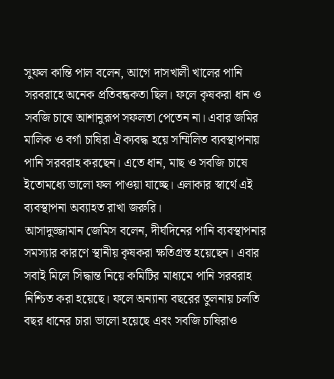সুফল কান্তি পাল বলেন, আগে দাসখালী খালের পানি সরবরাহে অনেক প্রতিবন্ধকতা ছিল। ফলে কৃষকরা ধান ও সবজি চাষে আশানুরূপ সফলতা পেতেন না। এবার জমির মালিক ও বর্গা চাষিরা ঐক্যবদ্ধ হয়ে সম্মিলিত ব্যবস্থাপনায় পানি সরবরাহ করছেন। এতে ধান, মাছ ও সবজি চাষে ইতোমধ্যে ভালো ফল পাওয়া যাচ্ছে। এলাকার স্বার্থে এই ব্যবস্থাপনা অব্যাহত রাখা জরুরি।
আসাদুজ্জামান জেমিস বলেন, দীর্ঘদিনের পানি ব্যবস্থাপনার সমস্যার কারণে স্থানীয় কৃষকরা ক্ষতিগ্রস্ত হয়েছেন। এবার সবাই মিলে সিদ্ধান্ত নিয়ে কমিটির মাধ্যমে পানি সরবরাহ নিশ্চিত করা হয়েছে। ফলে অন্যান্য বছরের তুলনায় চলতি বছর ধানের চারা ভালো হয়েছে এবং সবজি চাষিরাও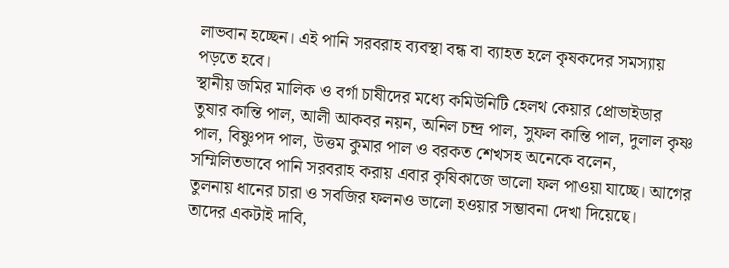লাভবান হচ্ছেন। এই পানি সরবরাহ ব্যবস্থা বন্ধ বা ব্যাহত হলে কৃষকদের সমস্যায় পড়তে হবে।
স্থানীয় জমির মালিক ও বর্গা চাষীদের মধ্যে কমিউনিটি হেলথ কেয়ার প্রোভাইডার তুষার কান্তি পাল, আলী আকবর নয়ন, অনিল চন্দ্র পাল, সুফল কান্তি পাল, দুলাল কৃষ্ণ পাল, বিষ্ণুপদ পাল, উত্তম কুমার পাল ও বরকত শেখসহ অনেকে বলেন, সম্মিলিতভাবে পানি সরবরাহ করায় এবার কৃষিকাজে ভালো ফল পাওয়া যাচ্ছে। আগের তুলনায় ধানের চারা ও সবজির ফলনও ভালো হওয়ার সম্ভাবনা দেখা দিয়েছে।
তাদের একটাই দাবি,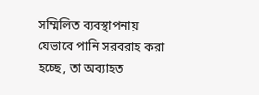সম্মিলিত ব্যবস্থাপনায় যেভাবে পানি সরবরাহ করা হচ্ছে, তা অব্যাহত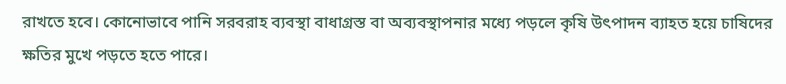রাখতে হবে। কোনোভাবে পানি সরবরাহ ব্যবস্থা বাধাগ্রস্ত বা অব্যবস্থাপনার মধ্যে পড়লে কৃষি উৎপাদন ব্যাহত হয়ে চাষিদের ক্ষতির মুখে পড়তে হতে পারে।